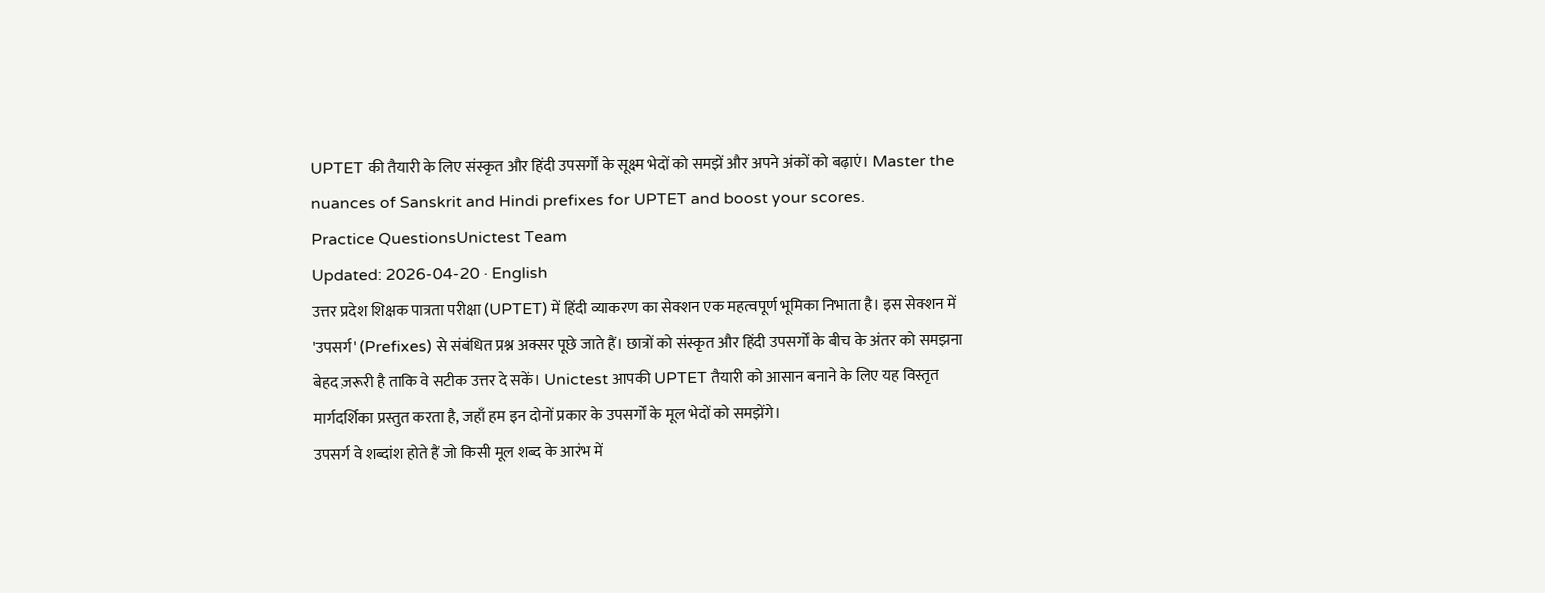UPTET की तैयारी के लिए संस्कृत और हिंदी उपसर्गों के सूक्ष्म भेदों को समझें और अपने अंकों को बढ़ाएं। Master the nuances of Sanskrit and Hindi prefixes for UPTET and boost your scores.
Practice QuestionsUnictest Team
Updated: 2026-04-20 · English
उत्तर प्रदेश शिक्षक पात्रता परीक्षा (UPTET) में हिंदी व्याकरण का सेक्शन एक महत्वपूर्ण भूमिका निभाता है। इस सेक्शन में 'उपसर्ग' (Prefixes) से संबंधित प्रश्न अक्सर पूछे जाते हैं। छात्रों को संस्कृत और हिंदी उपसर्गों के बीच के अंतर को समझना बेहद ज़रूरी है ताकि वे सटीक उत्तर दे सकें। Unictest आपकी UPTET तैयारी को आसान बनाने के लिए यह विस्तृत मार्गदर्शिका प्रस्तुत करता है, जहाँ हम इन दोनों प्रकार के उपसर्गों के मूल भेदों को समझेंगे।
उपसर्ग वे शब्दांश होते हैं जो किसी मूल शब्द के आरंभ में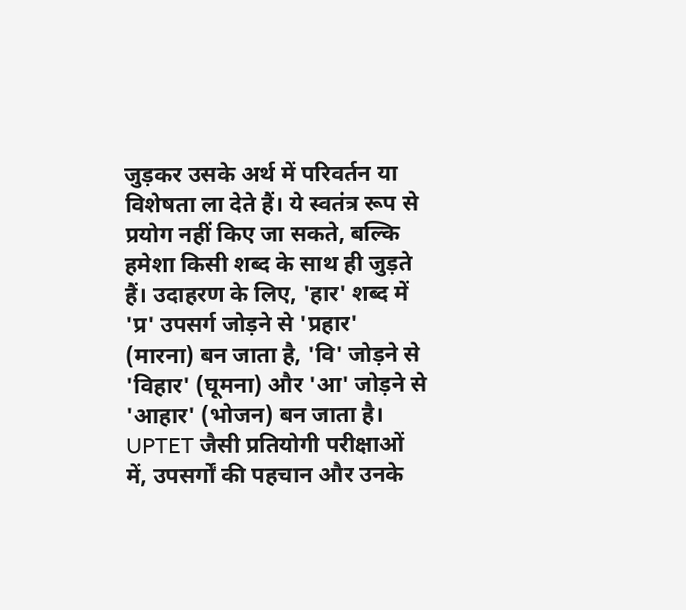जुड़कर उसके अर्थ में परिवर्तन या विशेषता ला देते हैं। ये स्वतंत्र रूप से प्रयोग नहीं किए जा सकते, बल्कि हमेशा किसी शब्द के साथ ही जुड़ते हैं। उदाहरण के लिए, 'हार' शब्द में 'प्र' उपसर्ग जोड़ने से 'प्रहार' (मारना) बन जाता है, 'वि' जोड़ने से 'विहार' (घूमना) और 'आ' जोड़ने से 'आहार' (भोजन) बन जाता है। UPTET जैसी प्रतियोगी परीक्षाओं में, उपसर्गों की पहचान और उनके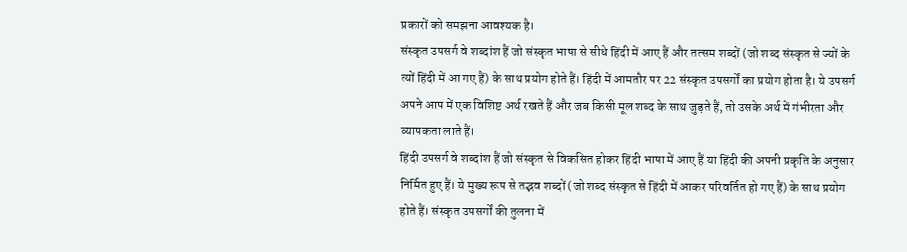प्रकारों को समझना आवश्यक है।
संस्कृत उपसर्ग वे शब्दांश हैं जो संस्कृत भाषा से सीधे हिंदी में आए हैं और तत्सम शब्दों (जो शब्द संस्कृत से ज्यों के त्यों हिंदी में आ गए हैं) के साथ प्रयोग होते हैं। हिंदी में आमतौर पर 22 संस्कृत उपसर्गों का प्रयोग होता है। ये उपसर्ग अपने आप में एक विशिष्ट अर्थ रखते हैं और जब किसी मूल शब्द के साथ जुड़ते हैं, तो उसके अर्थ में गंभीरता और व्यापकता लाते हैं।
हिंदी उपसर्ग वे शब्दांश हैं जो संस्कृत से विकसित होकर हिंदी भाषा में आए हैं या हिंदी की अपनी प्रकृति के अनुसार निर्मित हुए हैं। ये मुख्य रूप से तद्भव शब्दों (जो शब्द संस्कृत से हिंदी में आकर परिवर्तित हो गए हैं) के साथ प्रयोग होते हैं। संस्कृत उपसर्गों की तुलना में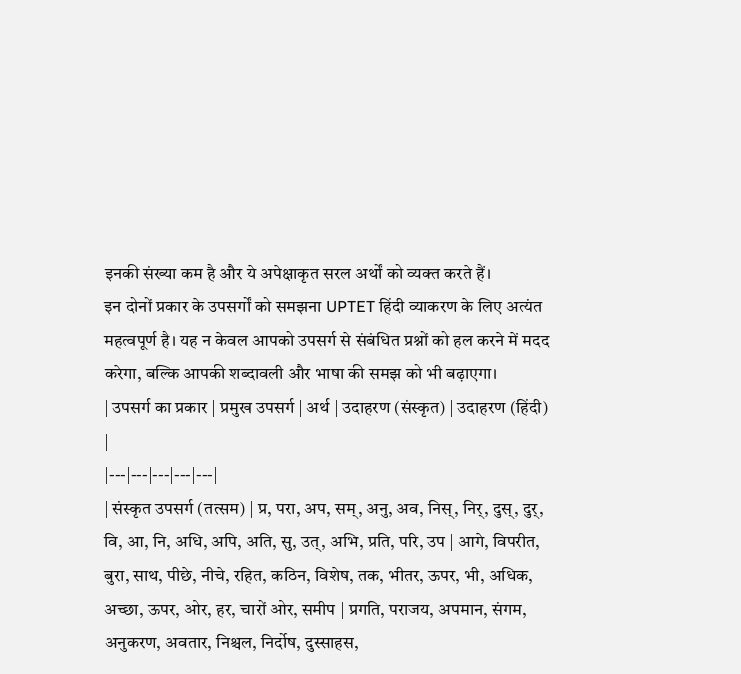इनकी संख्या कम है और ये अपेक्षाकृत सरल अर्थों को व्यक्त करते हैं।
इन दोनों प्रकार के उपसर्गों को समझना UPTET हिंदी व्याकरण के लिए अत्यंत महत्वपूर्ण है। यह न केवल आपको उपसर्ग से संबंधित प्रश्नों को हल करने में मदद करेगा, बल्कि आपकी शब्दावली और भाषा की समझ को भी बढ़ाएगा।
| उपसर्ग का प्रकार | प्रमुख उपसर्ग | अर्थ | उदाहरण (संस्कृत) | उदाहरण (हिंदी) |
|---|---|---|---|---|
| संस्कृत उपसर्ग (तत्सम) | प्र, परा, अप, सम्, अनु, अव, निस्, निर्, दुस्, दुर्, वि, आ, नि, अधि, अपि, अति, सु, उत्, अभि, प्रति, परि, उप | आगे, विपरीत, बुरा, साथ, पीछे, नीचे, रहित, कठिन, विशेष, तक, भीतर, ऊपर, भी, अधिक, अच्छा, ऊपर, ओर, हर, चारों ओर, समीप | प्रगति, पराजय, अपमान, संगम, अनुकरण, अवतार, निश्चल, निर्दोष, दुस्साहस,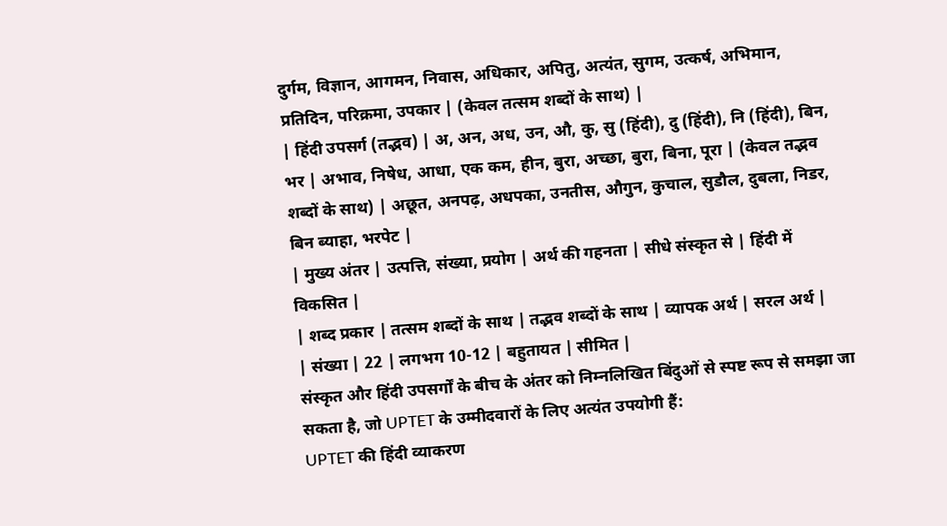दुर्गम, विज्ञान, आगमन, निवास, अधिकार, अपितु, अत्यंत, सुगम, उत्कर्ष, अभिमान, प्रतिदिन, परिक्रमा, उपकार | (केवल तत्सम शब्दों के साथ) |
| हिंदी उपसर्ग (तद्भव) | अ, अन, अध, उन, औ, कु, सु (हिंदी), दु (हिंदी), नि (हिंदी), बिन, भर | अभाव, निषेध, आधा, एक कम, हीन, बुरा, अच्छा, बुरा, बिना, पूरा | (केवल तद्भव शब्दों के साथ) | अछूत, अनपढ़, अधपका, उनतीस, औगुन, कुचाल, सुडौल, दुबला, निडर, बिन ब्याहा, भरपेट |
| मुख्य अंतर | उत्पत्ति, संख्या, प्रयोग | अर्थ की गहनता | सीधे संस्कृत से | हिंदी में विकसित |
| शब्द प्रकार | तत्सम शब्दों के साथ | तद्भव शब्दों के साथ | व्यापक अर्थ | सरल अर्थ |
| संख्या | 22 | लगभग 10-12 | बहुतायत | सीमित |
संस्कृत और हिंदी उपसर्गों के बीच के अंतर को निम्नलिखित बिंदुओं से स्पष्ट रूप से समझा जा सकता है, जो UPTET के उम्मीदवारों के लिए अत्यंत उपयोगी हैं:
UPTET की हिंदी व्याकरण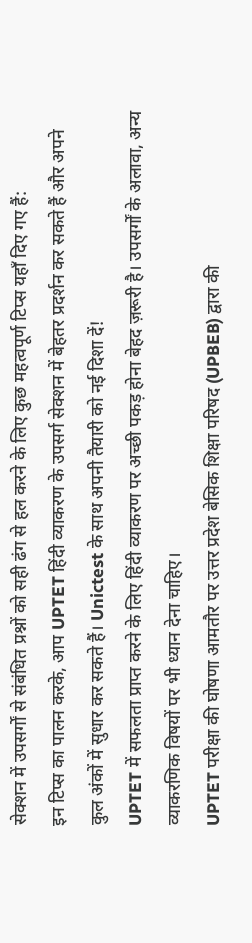सेक्शन में उपसर्गों से संबंधित प्रश्नों को सही ढंग से हल करने के लिए कुछ महत्वपूर्ण टिप्स यहाँ दिए गए हैं:
इन टिप्स का पालन करके, आप UPTET हिंदी व्याकरण के उपसर्ग सेक्शन में बेहतर प्रदर्शन कर सकते हैं और अपने कुल अंकों में सुधार कर सकते हैं। Unictest के साथ अपनी तैयारी को नई दिशा दें!
UPTET में सफलता प्राप्त करने के लिए हिंदी व्याकरण पर अच्छी पकड़ होना बेहद ज़रूरी है। उपसर्गों के अलावा, अन्य व्याकरणिक विषयों पर भी ध्यान देना चाहिए।
UPTET परीक्षा की घोषणा आमतौर पर उत्तर प्रदेश बेसिक शिक्षा परिषद (UPBEB) द्वारा की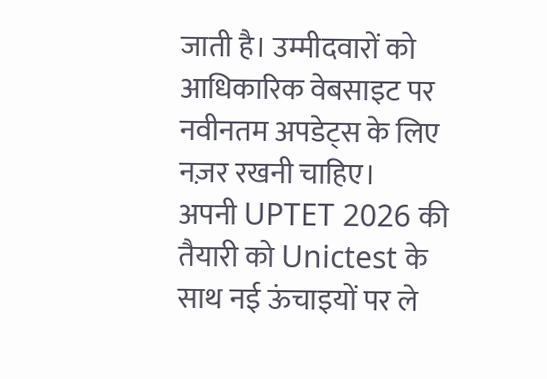जाती है। उम्मीदवारों को आधिकारिक वेबसाइट पर नवीनतम अपडेट्स के लिए नज़र रखनी चाहिए।
अपनी UPTET 2026 की तैयारी को Unictest के साथ नई ऊंचाइयों पर ले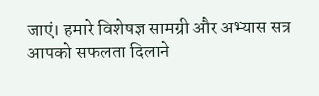जाएं। हमारे विशेषज्ञ सामग्री और अभ्यास सत्र आपको सफलता दिलाने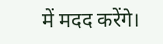में मदद करेंगे।